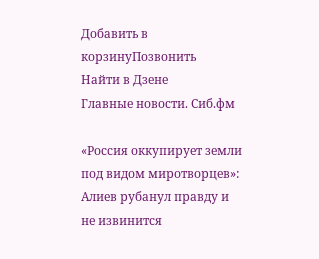Добавить в корзинуПозвонить
Найти в Дзене
Главные новости. Сиб.фм

«Россия оккупирует земли под видом миротворцев»: Алиев рубанул правду и не извинится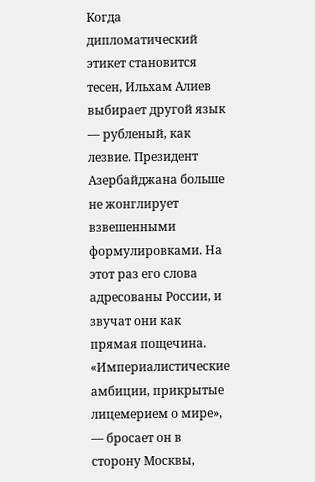Когда дипломатический этикет становится тесен, Ильхам Алиев выбирает другой язык — рубленый, как лезвие. Президент Азербайджана больше не жонглирует взвешенными формулировками. На этот раз его слова адресованы России, и звучат они как прямая пощечина. «Империалистические амбиции, прикрытые лицемерием о мире», — бросает он в сторону Москвы,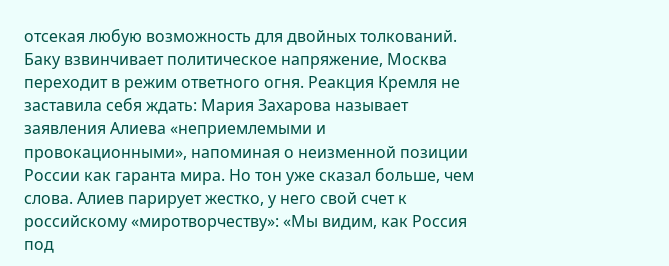отсекая любую возможность для двойных толкований. Баку взвинчивает политическое напряжение, Москва переходит в режим ответного огня. Реакция Кремля не заставила себя ждать: Мария Захарова называет заявления Алиева «неприемлемыми и провокационными», напоминая о неизменной позиции России как гаранта мира. Но тон уже сказал больше, чем слова. Алиев парирует жестко, у него свой счет к российскому «миротворчеству»: «Мы видим, как Россия под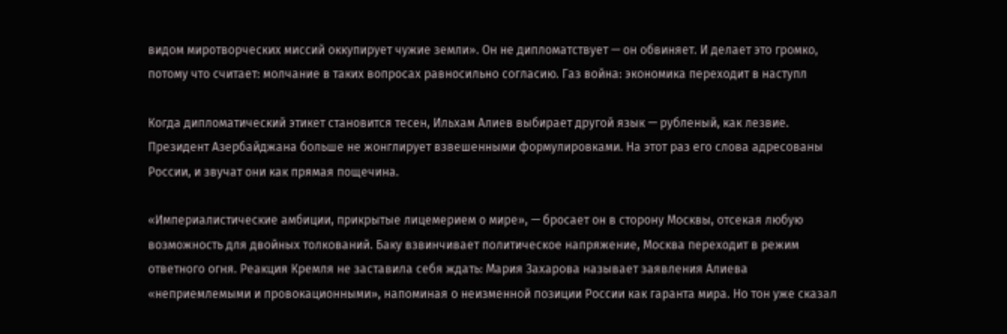видом миротворческих миссий оккупирует чужие земли». Он не дипломатствует — он обвиняет. И делает это громко, потому что считает: молчание в таких вопросах равносильно согласию. Газ война: экономика переходит в наступл

Когда дипломатический этикет становится тесен, Ильхам Алиев выбирает другой язык — рубленый, как лезвие. Президент Азербайджана больше не жонглирует взвешенными формулировками. На этот раз его слова адресованы России, и звучат они как прямая пощечина.

«Империалистические амбиции, прикрытые лицемерием о мире», — бросает он в сторону Москвы, отсекая любую возможность для двойных толкований. Баку взвинчивает политическое напряжение, Москва переходит в режим ответного огня. Реакция Кремля не заставила себя ждать: Мария Захарова называет заявления Алиева «неприемлемыми и провокационными», напоминая о неизменной позиции России как гаранта мира. Но тон уже сказал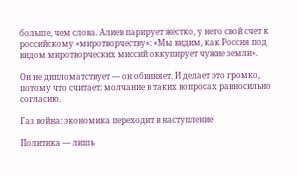больше, чем слова. Алиев парирует жестко, у него свой счет к российскому «миротворчеству»: «Мы видим, как Россия под видом миротворческих миссий оккупирует чужие земли».

Он не дипломатствует — он обвиняет. И делает это громко, потому что считает: молчание в таких вопросах равносильно согласию.

Газ война: экономика переходит в наступление

Политика — лишь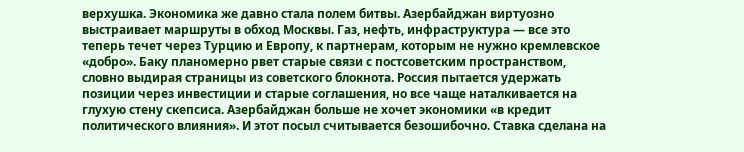верхушка. Экономика же давно стала полем битвы. Азербайджан виртуозно выстраивает маршруты в обход Москвы. Газ, нефть, инфраструктура — все это теперь течет через Турцию и Европу, к партнерам, которым не нужно кремлевское «добро». Баку планомерно рвет старые связи с постсоветским пространством, словно выдирая страницы из советского блокнота. Россия пытается удержать позиции через инвестиции и старые соглашения, но все чаще наталкивается на глухую стену скепсиса. Азербайджан больше не хочет экономики «в кредит политического влияния». И этот посыл считывается безошибочно. Ставка сделана на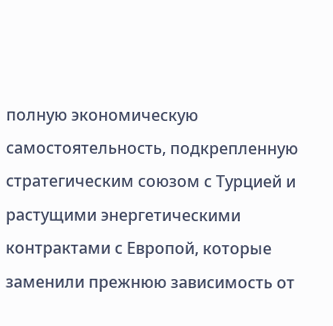полную экономическую самостоятельность, подкрепленную стратегическим союзом с Турцией и растущими энергетическими контрактами с Европой, которые заменили прежнюю зависимость от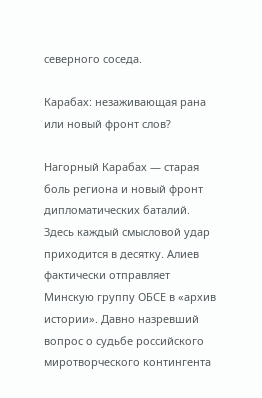северного соседа.

Карабах: незаживающая рана или новый фронт слов?

Нагорный Карабах — старая боль региона и новый фронт дипломатических баталий. Здесь каждый смысловой удар приходится в десятку. Алиев фактически отправляет Минскую группу ОБСЕ в «архив истории». Давно назревший вопрос о судьбе российского миротворческого контингента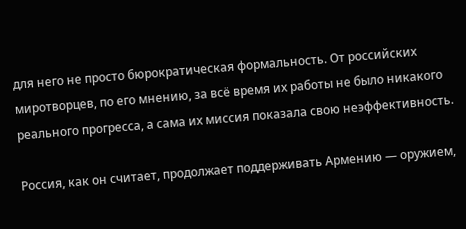для него не просто бюрократическая формальность. От российских миротворцев, по его мнению, за всё время их работы не было никакого реального прогресса, а сама их миссия показала свою неэффективность.

Россия, как он считает, продолжает поддерживать Армению — оружием,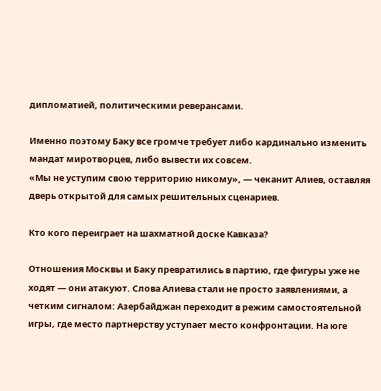дипломатией, политическими реверансами.

Именно поэтому Баку все громче требует либо кардинально изменить мандат миротворцев, либо вывести их совсем.
«Мы не уступим свою территорию никому», — чеканит Алиев, оставляя дверь открытой для самых решительных сценариев.

Кто кого переиграет на шахматной доске Кавказа?

Отношения Москвы и Баку превратились в партию, где фигуры уже не ходят — они атакуют. Слова Алиева стали не просто заявлениями, а четким сигналом: Азербайджан переходит в режим самостоятельной игры, где место партнерству уступает место конфронтации. На юге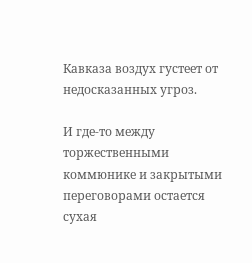Кавказа воздух густеет от недосказанных угроз.

И где-то между торжественными коммюнике и закрытыми переговорами остается сухая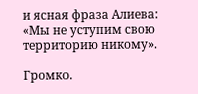и ясная фраза Алиева: «Мы не уступим свою территорию никому».

Громко.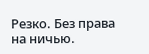Резко. Без права на ничью.